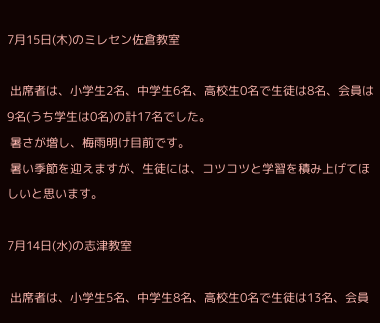7月15日(木)のミレセン佐倉教室

 出席者は、小学生2名、中学生6名、高校生0名で生徒は8名、会員は9名(うち学生は0名)の計17名でした。
 暑さが増し、梅雨明け目前です。
 暑い季節を迎えますが、生徒には、コツコツと学習を積み上げてほしいと思います。

7月14日(水)の志津教室

 出席者は、小学生5名、中学生8名、高校生0名で生徒は13名、会員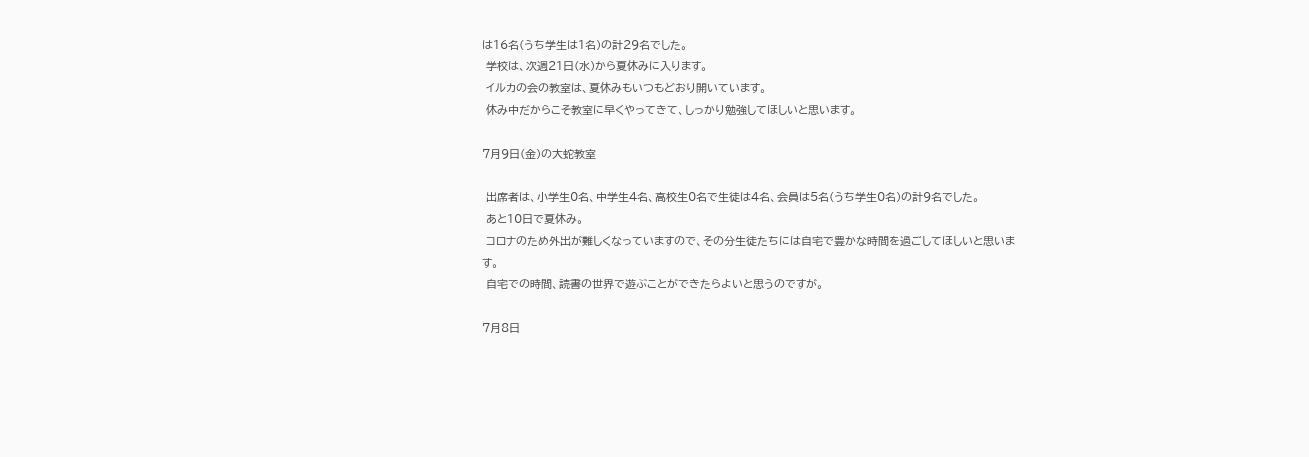は16名(うち学生は1名)の計29名でした。
 学校は、次週21日(水)から夏休みに入ります。
 イルカの会の教室は、夏休みもいつもどおり開いています。
 休み中だからこそ教室に早くやってきて、しっかり勉強してほしいと思います。

7月9日(金)の大蛇教室

 出席者は、小学生0名、中学生4名、高校生0名で生徒は4名、会員は5名(うち学生0名)の計9名でした。
 あと10日で夏休み。
 コロナのため外出が難しくなっていますので、その分生徒たちには自宅で豊かな時間を過ごしてほしいと思います。
 自宅での時間、読書の世界で遊ぶことができたらよいと思うのですが。

7月8日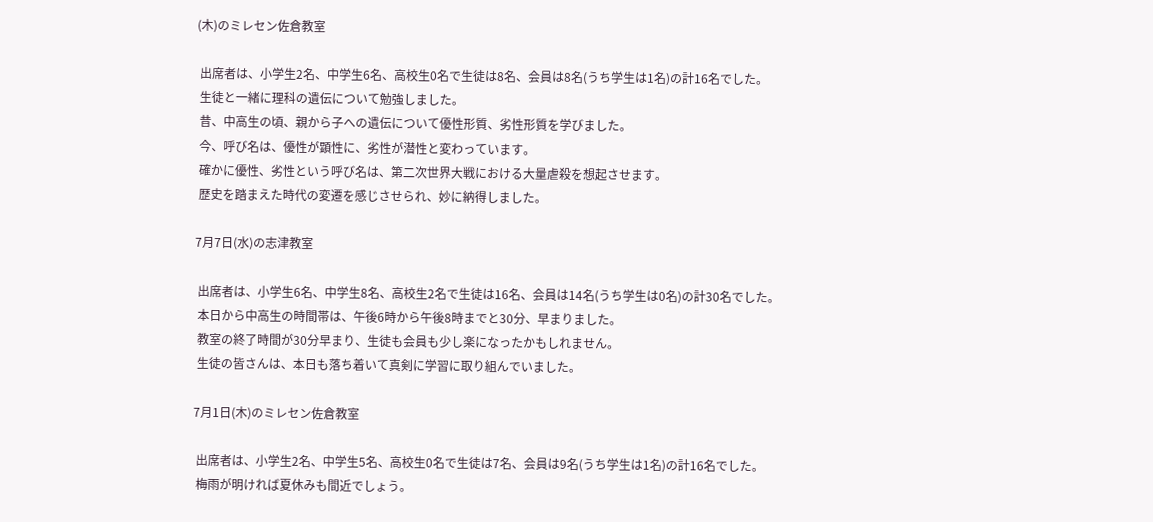(木)のミレセン佐倉教室

 出席者は、小学生2名、中学生6名、高校生0名で生徒は8名、会員は8名(うち学生は1名)の計16名でした。
 生徒と一緒に理科の遺伝について勉強しました。
 昔、中高生の頃、親から子への遺伝について優性形質、劣性形質を学びました。
 今、呼び名は、優性が顕性に、劣性が潜性と変わっています。
 確かに優性、劣性という呼び名は、第二次世界大戦における大量虐殺を想起させます。
 歴史を踏まえた時代の変遷を感じさせられ、妙に納得しました。

7月7日(水)の志津教室

 出席者は、小学生6名、中学生8名、高校生2名で生徒は16名、会員は14名(うち学生は0名)の計30名でした。
 本日から中高生の時間帯は、午後6時から午後8時までと30分、早まりました。
 教室の終了時間が30分早まり、生徒も会員も少し楽になったかもしれません。
 生徒の皆さんは、本日も落ち着いて真剣に学習に取り組んでいました。

7月1日(木)のミレセン佐倉教室

 出席者は、小学生2名、中学生5名、高校生0名で生徒は7名、会員は9名(うち学生は1名)の計16名でした。
 梅雨が明ければ夏休みも間近でしょう。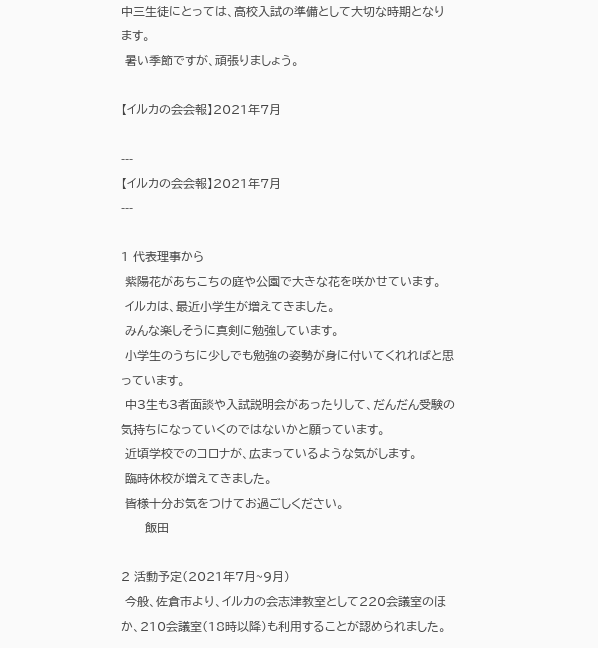中三生徒にとっては、高校入試の準備として大切な時期となります。
 暑い季節ですが、頑張りましょう。

【イルカの会会報】2021年7月

---
【イルカの会会報】2021年7月
---

1 代表理事から
 紫陽花があちこちの庭や公園で大きな花を咲かせています。
 イルカは、最近小学生が増えてきました。
 みんな楽しそうに真剣に勉強しています。
 小学生のうちに少しでも勉強の姿勢が身に付いてくれればと思っています。
 中3生も3者面談や入試説明会があったりして、だんだん受験の気持ちになっていくのではないかと願っています。
 近頃学校でのコロナが、広まっているような気がします。
 臨時休校が増えてきました。
 皆様十分お気をつけてお過ごしください。
      飯田

2 活動予定(2021年7月~9月)
 今般、佐倉市より、イルカの会志津教室として220会議室のほか、210会議室(18時以降)も利用することが認められました。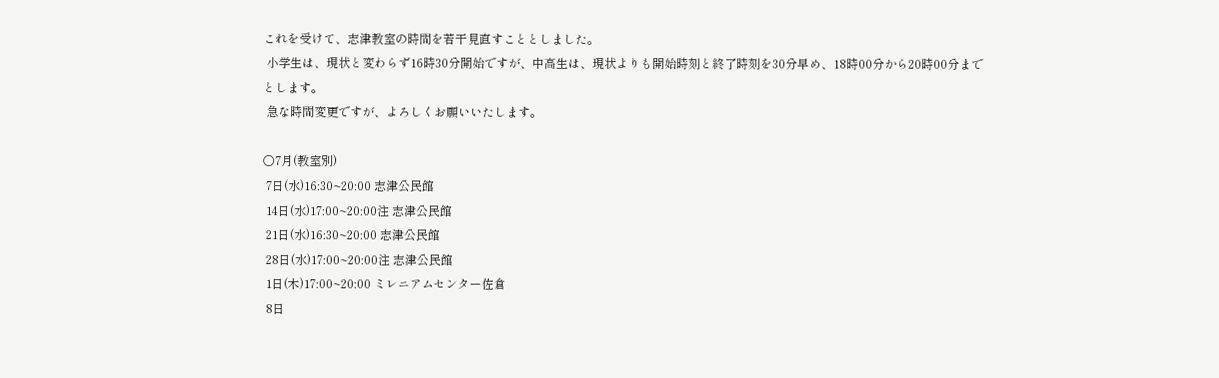これを受けて、志津教室の時間を若干見直すこととしました。
 小学生は、現状と変わらず16時30分開始ですが、中高生は、現状よりも開始時刻と終了時刻を30分早め、18時00分から20時00分までとします。
 急な時間変更ですが、よろしくお願いいたします。

○7月(教室別)
 7日(水)16:30~20:00 志津公民館
 14日(水)17:00~20:00注 志津公民館
 21日(水)16:30~20:00 志津公民館
 28日(水)17:00~20:00注 志津公民館
 1日(木)17:00~20:00 ミレニアムセンター佐倉
 8日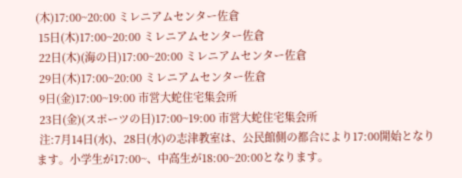(木)17:00~20:00 ミレニアムセンター佐倉
 15日(木)17:00~20:00 ミレニアムセンター佐倉
 22日(木)(海の日)17:00~20:00 ミレニアムセンター佐倉
 29日(木)17:00~20:00 ミレニアムセンター佐倉
 9日(金)17:00~19:00 市営大蛇住宅集会所
 23日(金)(スポーツの日)17:00~19:00 市営大蛇住宅集会所
 注:7月14日(水)、28日(水)の志津教室は、公民館側の都合により17:00開始となります。小学生が17:00~、中高生が18:00~20:00となります。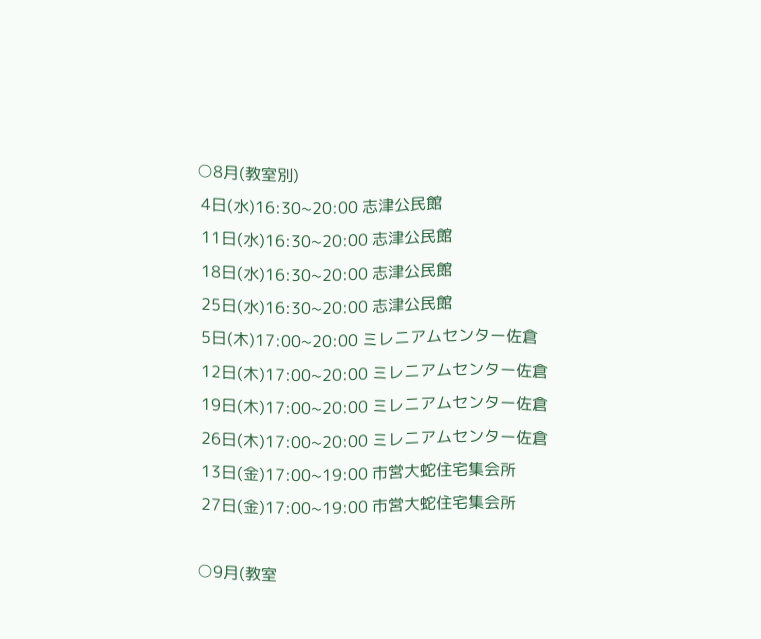○8月(教室別)
 4日(水)16:30~20:00 志津公民館
 11日(水)16:30~20:00 志津公民館
 18日(水)16:30~20:00 志津公民館
 25日(水)16:30~20:00 志津公民館
 5日(木)17:00~20:00 ミレニアムセンター佐倉
 12日(木)17:00~20:00 ミレニアムセンター佐倉
 19日(木)17:00~20:00 ミレニアムセンター佐倉
 26日(木)17:00~20:00 ミレニアムセンター佐倉
 13日(金)17:00~19:00 市営大蛇住宅集会所
 27日(金)17:00~19:00 市営大蛇住宅集会所

○9月(教室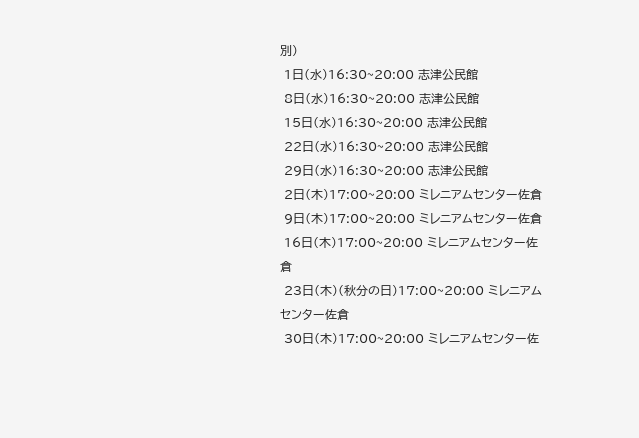別)
 1日(水)16:30~20:00 志津公民館
 8日(水)16:30~20:00 志津公民館
 15日(水)16:30~20:00 志津公民館
 22日(水)16:30~20:00 志津公民館
 29日(水)16:30~20:00 志津公民館
 2日(木)17:00~20:00 ミレニアムセンター佐倉
 9日(木)17:00~20:00 ミレニアムセンター佐倉
 16日(木)17:00~20:00 ミレニアムセンター佐倉
 23日(木)(秋分の日)17:00~20:00 ミレニアムセンター佐倉
 30日(木)17:00~20:00 ミレニアムセンター佐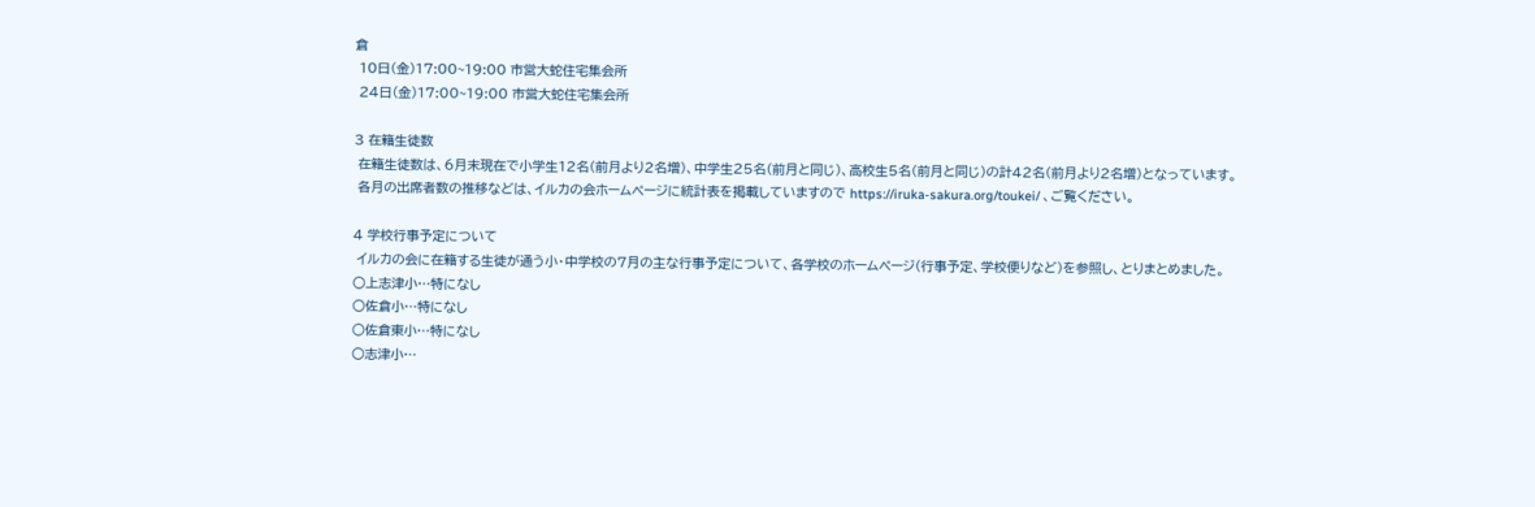倉
 10日(金)17:00~19:00 市営大蛇住宅集会所
 24日(金)17:00~19:00 市営大蛇住宅集会所

3 在籍生徒数
 在籍生徒数は、6月末現在で小学生12名(前月より2名増)、中学生25名(前月と同じ)、高校生5名(前月と同じ)の計42名(前月より2名増)となっています。
 各月の出席者数の推移などは、イルカの会ホームページに統計表を掲載していますので https://iruka-sakura.org/toukei/ 、ご覧ください。

4 学校行事予定について
 イルカの会に在籍する生徒が通う小・中学校の7月の主な行事予定について、各学校のホームページ(行事予定、学校便りなど)を参照し、とりまとめました。
○上志津小…特になし
○佐倉小…特になし
○佐倉東小…特になし
○志津小…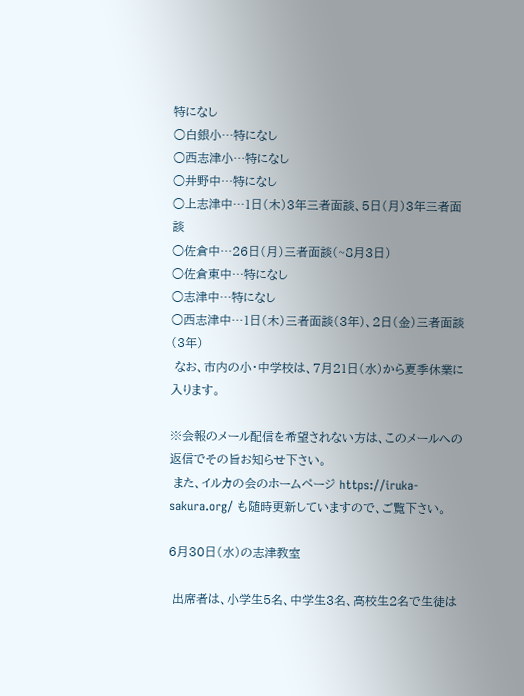特になし
○白銀小…特になし
○西志津小…特になし
○井野中…特になし
○上志津中…1日(木)3年三者面談、5日(月)3年三者面談
○佐倉中…26日(月)三者面談(~8月3日)
○佐倉東中…特になし
○志津中…特になし
○西志津中…1日(木)三者面談(3年)、2日(金)三者面談(3年)
 なお、市内の小・中学校は、7月21日(水)から夏季休業に入ります。

※会報のメール配信を希望されない方は、このメールへの返信でその旨お知らせ下さい。
 また、イルカの会のホームページ https://iruka-sakura.org/ も随時更新していますので、ご覧下さい。

6月30日(水)の志津教室

 出席者は、小学生5名、中学生3名、高校生2名で生徒は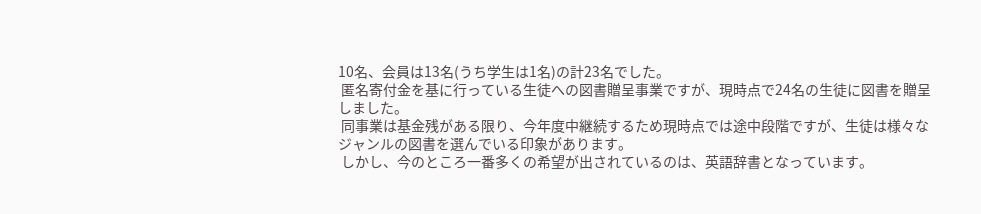10名、会員は13名(うち学生は1名)の計23名でした。
 匿名寄付金を基に行っている生徒への図書贈呈事業ですが、現時点で24名の生徒に図書を贈呈しました。
 同事業は基金残がある限り、今年度中継続するため現時点では途中段階ですが、生徒は様々なジャンルの図書を選んでいる印象があります。
 しかし、今のところ一番多くの希望が出されているのは、英語辞書となっています。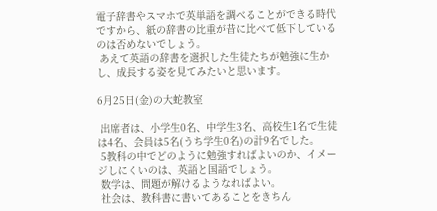電子辞書やスマホで英単語を調べることができる時代ですから、紙の辞書の比重が昔に比べて低下しているのは否めないでしょう。
 あえて英語の辞書を選択した生徒たちが勉強に生かし、成長する姿を見てみたいと思います。

6月25日(金)の大蛇教室

 出席者は、小学生0名、中学生3名、高校生1名で生徒は4名、会員は5名(うち学生0名)の計9名でした。
 5教科の中でどのように勉強すればよいのか、イメージしにくいのは、英語と国語でしょう。
 数学は、問題が解けるようなればよい。
 社会は、教科書に書いてあることをきちん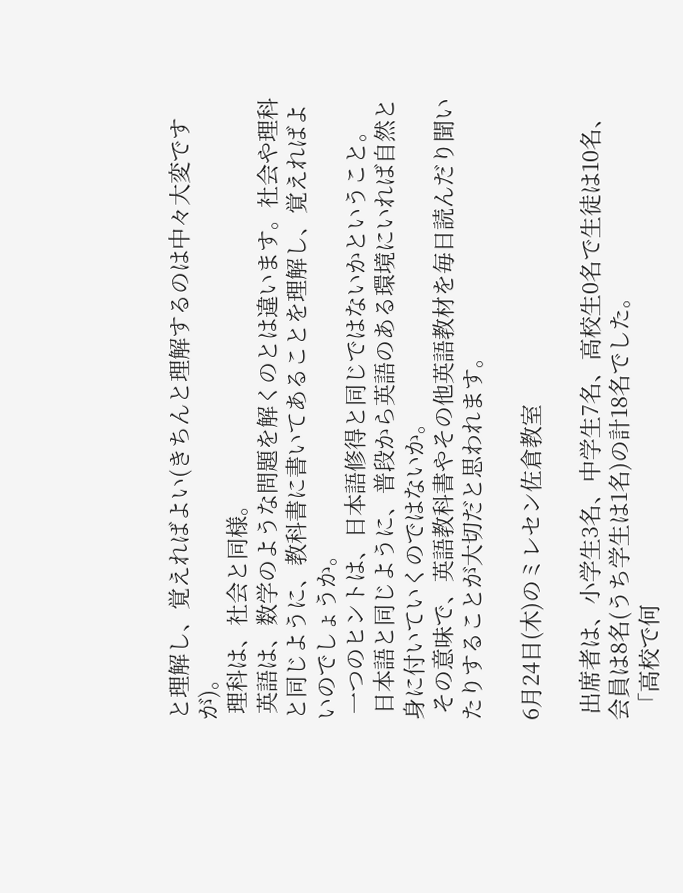と理解し、覚えればよい(きちんと理解するのは中々大変ですが)。
 理科は、社会と同様。
 英語は、数学のような問題を解くのとは違います。社会や理科と同じように、教科書に書いてあることを理解し、覚えればよいのでしょうか。
 一つのヒントは、日本語修得と同じではないかということ。
 日本語と同じように、普段から英語のある環境にいれば自然と身に付いていくのではないか。
 その意味で、英語教科書やその他英語教材を毎日読んだり聞いたりすることが大切だと思われます。

6月24日(木)のミレセン佐倉教室

 出席者は、小学生3名、中学生7名、高校生0名で生徒は10名、会員は8名(うち学生は1名)の計18名でした。
 「高校で何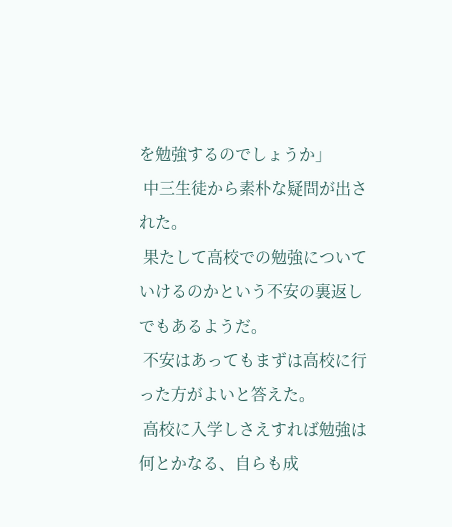を勉強するのでしょうか」
 中三生徒から素朴な疑問が出された。
 果たして高校での勉強についていけるのかという不安の裏返しでもあるようだ。
 不安はあってもまずは高校に行った方がよいと答えた。
 高校に入学しさえすれば勉強は何とかなる、自らも成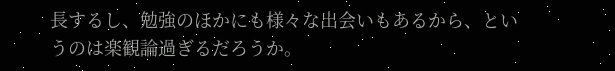長するし、勉強のほかにも様々な出会いもあるから、というのは楽観論過ぎるだろうか。